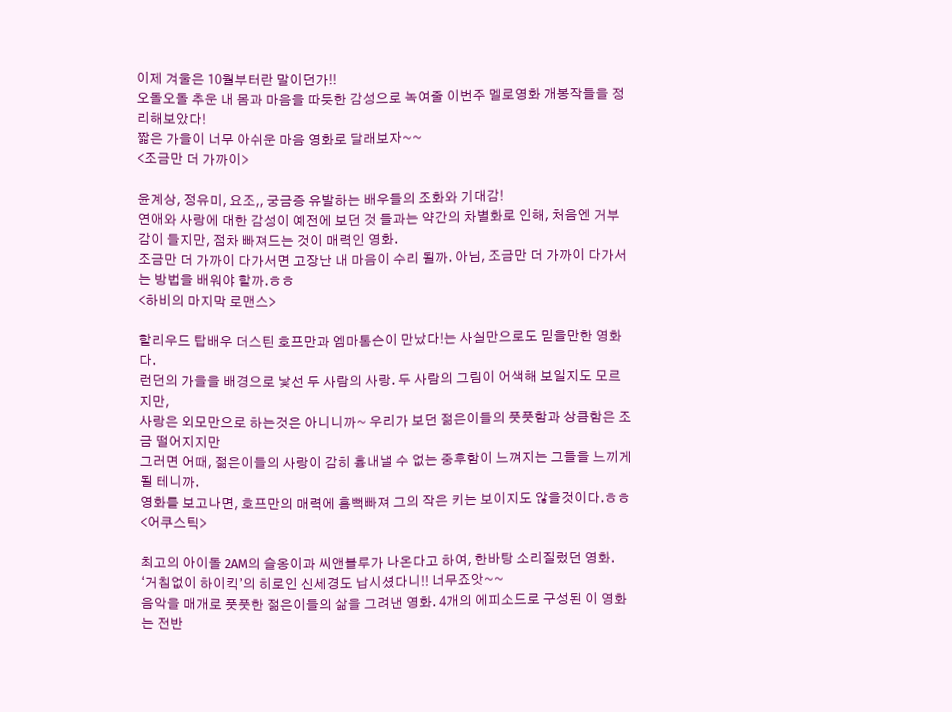이제 겨울은 10월부터란 말이던가!!
오돌오돌 추운 내 몸과 마음을 따듯한 감성으로 녹여줄 이번주 멜로영화 개봉작들을 정리해보았다!
짧은 가을이 너무 아쉬운 마음 영화로 달래보자~~
<조금만 더 가까이>

윤계상, 정유미, 요조,, 궁금증 유발하는 배우들의 조화와 기대감!
연애와 사랑에 대한 감성이 예전에 보던 것 들과는 약간의 차별화로 인해, 처음엔 거부감이 들지만, 점차 빠져드는 것이 매력인 영화.
조금만 더 가까이 다가서면 고장난 내 마음이 수리 될까. 아님, 조금만 더 가까이 다가서는 방법을 배워야 할까.ㅎㅎ
<하비의 마지막 로맨스>

할리우드 탑배우 더스틴 호프만과 엠마톰슨이 만났다!는 사실만으로도 믿을만한 영화다.
런던의 가을을 배경으로 낯선 두 사람의 사랑. 두 사람의 그림이 어색해 보일지도 모르지만,
사랑은 외모만으로 하는것은 아니니까~ 우리가 보던 젊은이들의 풋풋함과 상큼함은 조금 떨어지지만
그러면 어때, 젊은이들의 사랑이 감히 흉내낼 수 없는 중후함이 느껴지는 그들을 느끼게 될 테니까.
영화를 보고나면, 호프만의 매력에 흠뻑빠져 그의 작은 키는 보이지도 않을것이다.ㅎㅎ
<어쿠스틱>

최고의 아이돌 2AM의 슬옹이과 씨앤블루가 나온다고 하여, 한바탕 소리질렀던 영화. ‘거침없이 하이킥’의 히로인 신세경도 납시셨다니!! 너무죠앗~~
음악을 매개로 풋풋한 젊은이들의 삶을 그려낸 영화. 4개의 에피소드로 구성된 이 영화는 전반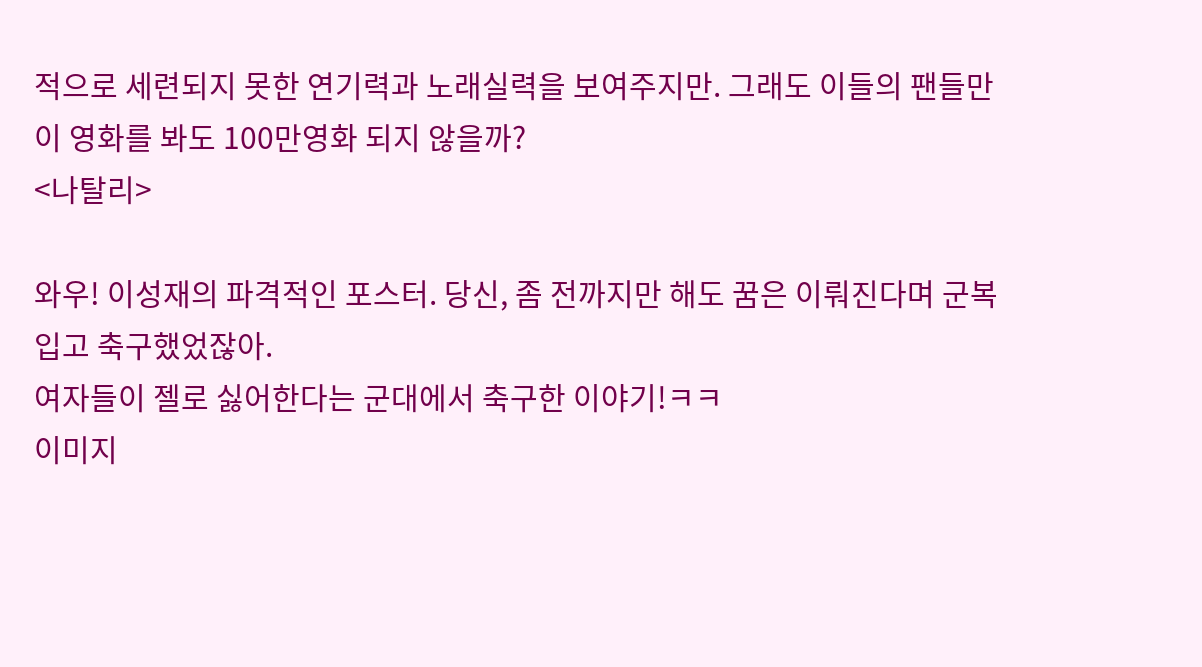적으로 세련되지 못한 연기력과 노래실력을 보여주지만. 그래도 이들의 팬들만 이 영화를 봐도 100만영화 되지 않을까?
<나탈리>

와우! 이성재의 파격적인 포스터. 당신, 좀 전까지만 해도 꿈은 이뤄진다며 군복입고 축구했었잖아.
여자들이 젤로 싫어한다는 군대에서 축구한 이야기!ㅋㅋ
이미지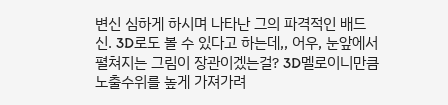변신 심하게 하시며 나타난 그의 파격적인 배드신. 3D로도 볼 수 있다고 하는데,, 어우, 눈앞에서 펼쳐지는 그림이 장관이겠는걸? 3D멜로이니만큼 노출수위를 높게 가져가려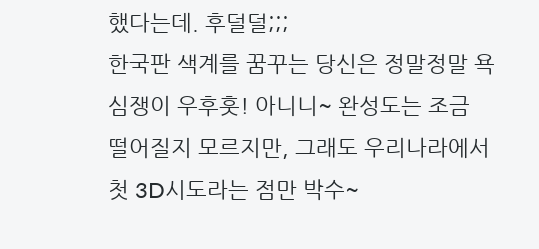했다는데. 후덜덜;;;
한국판 색계를 꿈꾸는 당신은 정말정말 욕심쟁이 우후훗! 아니니~ 완성도는 조금 떨어질지 모르지만, 그래도 우리나라에서 첫 3D시도라는 점만 박수~